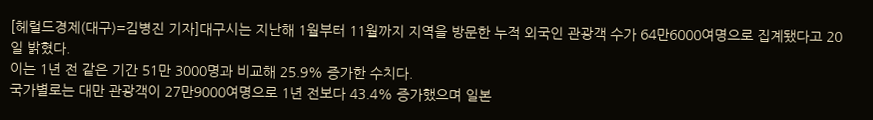[헤럴드경제(대구)=김병진 기자]대구시는 지난해 1월부터 11월까지 지역을 방문한 누적 외국인 관광객 수가 64만6000여명으로 집계됐다고 20일 밝혔다.
이는 1년 전 같은 기간 51만 3000명과 비교해 25.9% 증가한 수치다.
국가별로는 대만 관광객이 27만9000여명으로 1년 전보다 43.4% 증가했으며 일본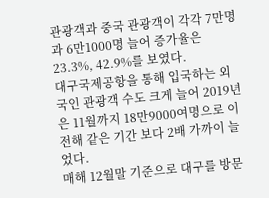관광객과 중국 관광객이 각각 7만명과 6만1000명 늘어 증가율은 23.3%, 42.9%를 보였다.
대구국제공항을 통해 입국하는 외국인 관광객 수도 크게 늘어 2019년은 11월까지 18만9000여명으로 이전해 같은 기간 보다 2배 가까이 늘었다.
매해 12월말 기준으로 대구를 방문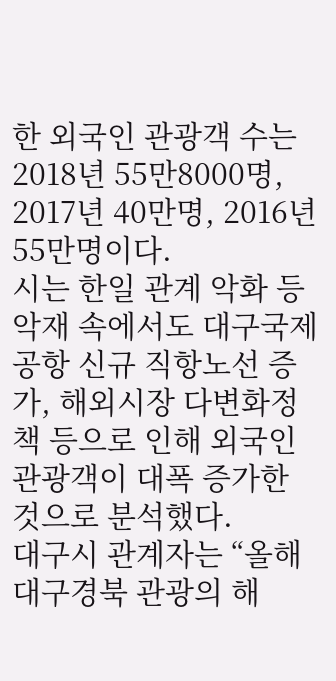한 외국인 관광객 수는 2018년 55만8000명, 2017년 40만명, 2016년 55만명이다.
시는 한일 관계 악화 등 악재 속에서도 대구국제공항 신규 직항노선 증가, 해외시장 다변화정책 등으로 인해 외국인 관광객이 대폭 증가한 것으로 분석했다.
대구시 관계자는 “올해 대구경북 관광의 해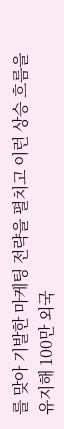를 맞아 기발한 마케팅 전략을 펼치고 이런 상승 흐름을 유지해 100만 외국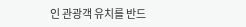인 관광객 유치를 반드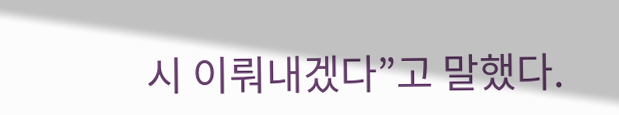시 이뤄내겠다”고 말했다.